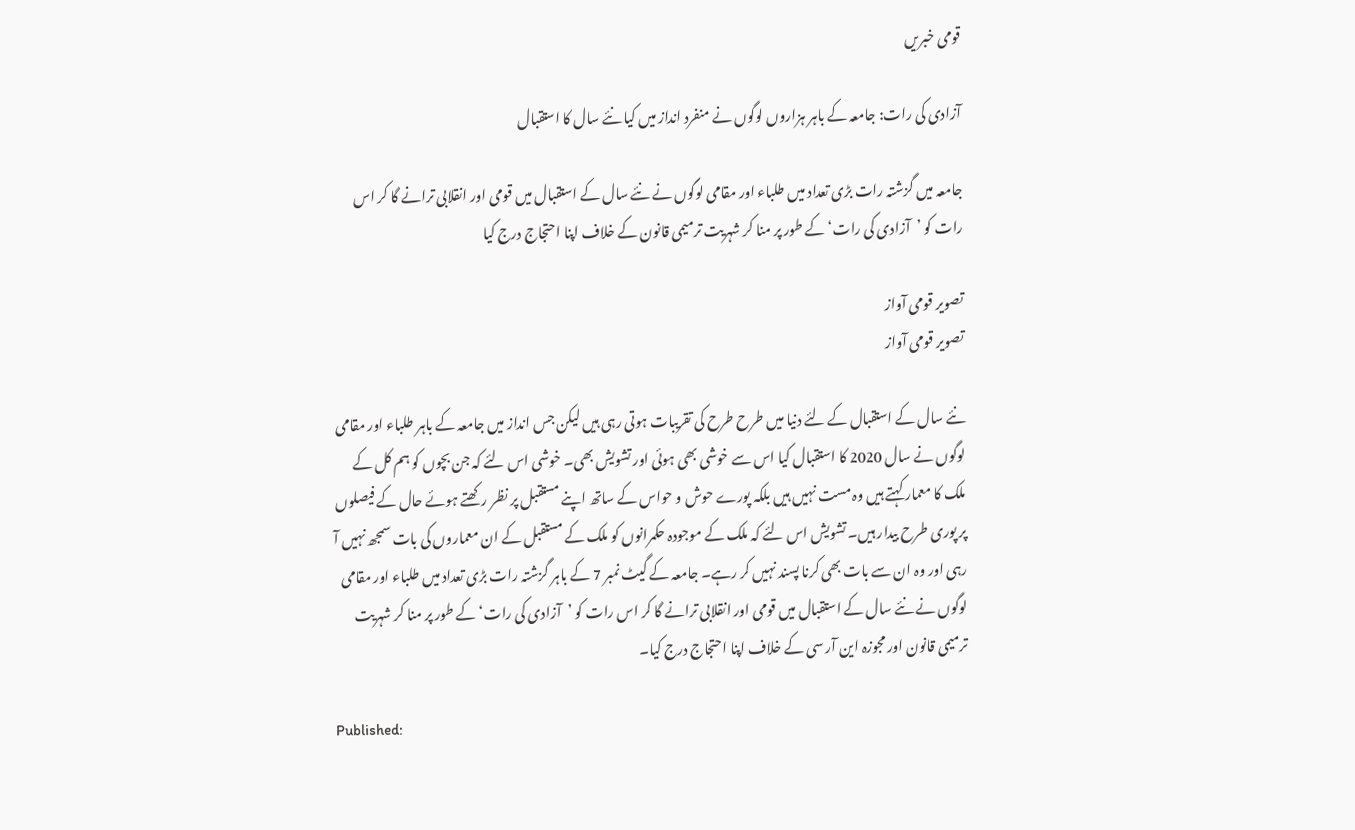قومی خبریں

آزادی کی رات: جامعہ کے باہر ہزاروں لوگوں نے منفرد انداز میں کیا نئے سال کا استقبال

جامعہ میں گزشتہ رات بڑی تعداد میں طلباء اور مقامی لوگوں نے نئے سال کے استقبال میں قومی اور انقلابی ترانے گا کر اس رات کو ’آزادی کی رات‘ کے طور پر منا کر شہریت ترمیمی قانون کے خلاف اپنا احتجاج درج کیا

تصویر قومی آواز
تصویر قومی آواز

نئے سال کے استقبال کے لئے دنیا میں طرح طرح کی تقریبات ہوتی رہی ہیں لیکن جس انداز میں جامعہ کے باہر طلباء اور مقامی لوگوں نے سال 2020 کا استقبال کیا اس سے خوشی بھی ہوئی اور تشویش بھی۔ خوشی اس لئے کہ جن بچوں کو ہم کل کے ملک کا معمار کہتے ہیں وہ مست نہیں ہیں بلکہ پورے حوش و حواس کے ساتھ اپنے مستقبل پر نظر رکھتے ہوئے حال کے فیصلوں پر پوری طرح بیدار ہیں۔ تشویش اس لئے کہ ملک کے موجودہ حکمرانوں کو ملک کے مستقبل کے ان معماروں کی بات سمجھ نہیں آ رہی اور وہ ان سے بات بھی کرنا پسند نہیں کر رہے۔ جامعہ کے گیٹ نمبر 7 کے باہر گزشتہ رات بڑی تعداد میں طلباء اور مقامی لوگوں نے نئے سال کے استقبال میں قومی اور انقلابی ترانے گا کر اس رات کو ’آزادی کی رات‘ کے طور پر منا کر شہریت ترمیمی قانون اور مجوزہ این آر سی کے خلاف اپنا احتجاج درج کیا۔

Published: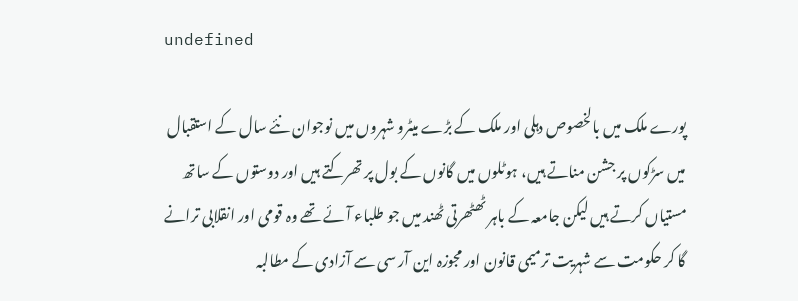undefined

پورے ملک میں بالخصوص دہلی اور ملک کے بڑے میٹرو شہروں میں نوجوان نئے سال کے استقبال میں سڑکوں پر جشن مناتے ہیں، ہوٹلوں میں گانوں کے بول پر تھرکتے ہیں اور دوستوں کے ساتھ مستیاں کرتے ہیں لیکن جامعہ کے باہر ٹھٹھرتی ٹھند میں جو طلباء آئے تھے وہ قومی اور انقلابی ترانے گا کر حکومت سے شہریت ترمیمی قانون اور مجوزہ این آر سی سے آزادی کے مطالبہ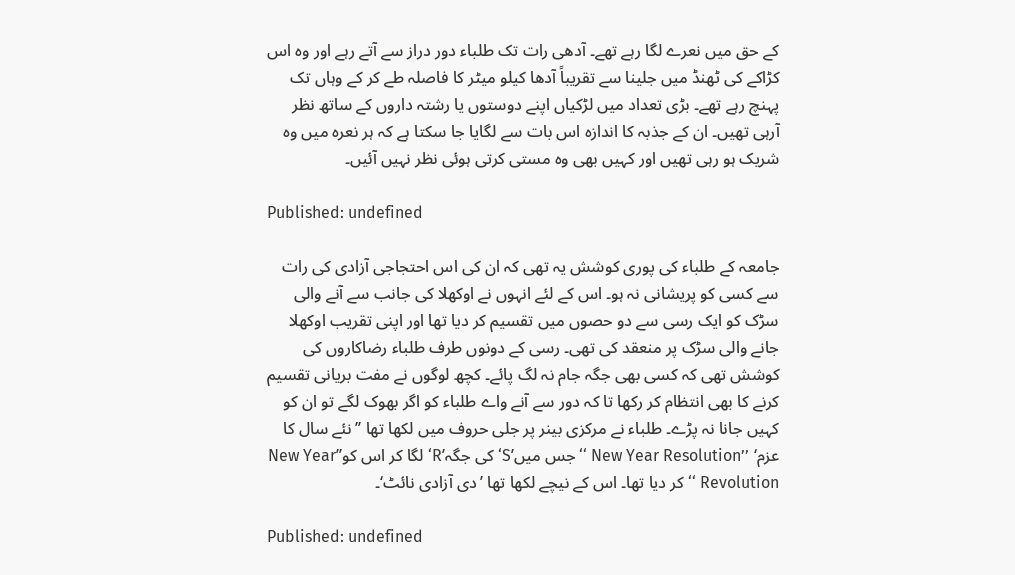کے حق میں نعرے لگا رہے تھے۔ آدھی رات تک طلباء دور دراز سے آتے رہے اور وہ اس کڑاکے کی ٹھنڈ میں جلینا سے تقریباً آدھا کیلو میٹر کا فاصلہ طے کر کے وہاں تک پہنچ رہے تھے۔ بڑی تعداد میں لڑکیاں اپنے دوستوں یا رشتہ داروں کے ساتھ نظر آرہی تھیں۔ ان کے جذبہ کا اندازہ اس بات سے لگایا جا سکتا ہے کہ ہر نعرہ میں وہ شریک ہو رہی تھیں اور کہیں بھی وہ مستی کرتی ہوئی نظر نہیں آئیں۔

Published: undefined

جامعہ کے طلباء کی پوری کوشش یہ تھی کہ ان کی اس احتجاجی آزادی کی رات سے کسی کو پریشانی نہ ہو۔ اس کے لئے انہوں نے اوکھلا کی جانب سے آنے والی سڑک کو ایک رسی سے دو حصوں میں تقسیم کر دیا تھا اور اپنی تقریب اوکھلا جانے والی سڑک پر منعقد کی تھی۔ رسی کے دونوں طرف طلباء رضاکاروں کی کوشش تھی کہ کسی بھی جگہ جام نہ لگ پائے۔ کچھ لوگوں نے مفت بریانی تقسیم کرنے کا بھی انتظام کر رکھا تا کہ دور سے آنے واے طلباء کو اگر بھوک لگے تو ان کو کہیں جانا نہ پڑے۔ طلباء نے مرکزی بینر پر جلی حروف میں لکھا تھا ’’نئے سال کا عزم‘ ’’New Year Resolution ‘‘ جس میں’S‘ کی جگہ’R‘ لگا کر اس کو’’New Year Revolution ‘‘ کر دیا تھا۔ اس کے نیچے لکھا تھا ’دی آزادی نائٹ‘۔

Published: undefined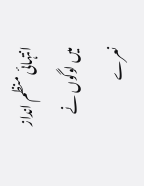انتہائی منظم انداز میں لوگوں نے نعرے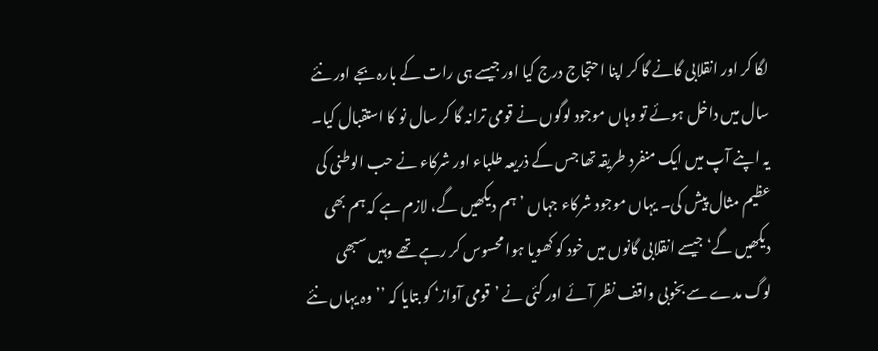لگا کر اور انقلابی گانے گا کر اپنا احتجاج درج کیا اور جیسے ہی رات کے بارہ بجے اور نئے سال میں داخل ہوئے تو وہاں موجود لوگوں نے قومی ترانہ گا کر سال نو کا استقبال کیا۔ یہ اپنے آپ میں ایک منفرد طریقہ تھا جس کے ذریعہ طلباء اور شرکاء نے حب الوطنی کی عظیم مثال پیش کی۔ یہاں موجود شرکاء جہاں ’ہم دیکھیں گے، لازم ہے کہ ہم بھی دیکھیں گے‘ جیسے انقلابی گانوں میں خود کو کھویا ہوا محسوس کر رہے تھے وہیں سبھی لوگ مدے سے بخوبی واقف نظر آئے اور کئی نے ’قومی آواز‘ کو بتایا کہ ’’وہ یہاں نئے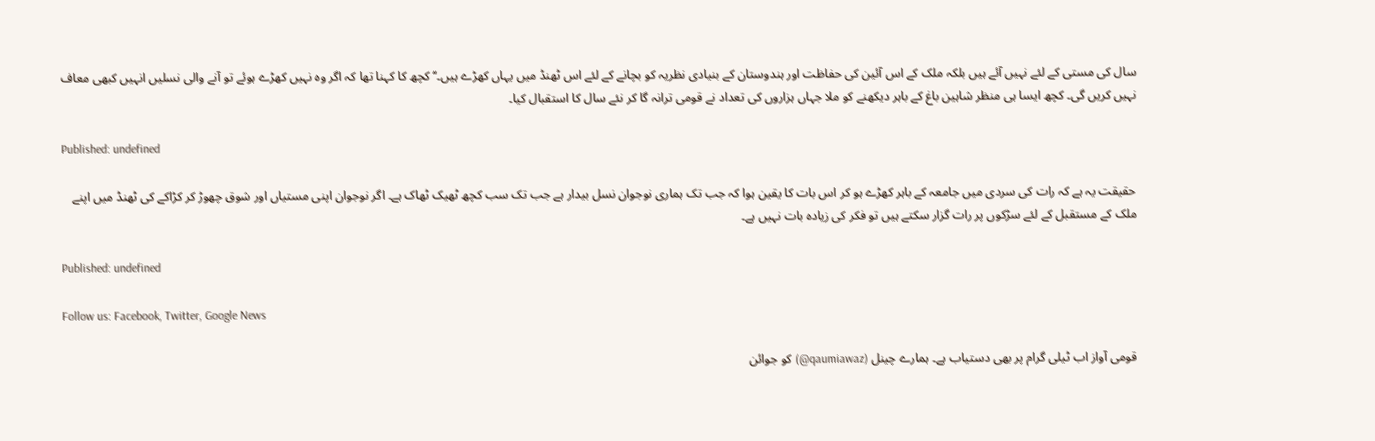سال کی مستی کے لئے نہیں آئے ہیں بلکہ ملک کے اس آئین کی حفاظت اور ہندوستان کے بنیادی نظریہ کو بچانے کے لئے اس ٹھنڈ میں یہاں کھڑے ہیں۔‘‘ کچھ کا کہنا تھا کہ اگر وہ نہیں کھڑے ہوئے تو آنے والی نسلیں انہیں کبھی معاف نہیں کریں گی۔ کچھ ایسا ہی منظر شاہین باغ کے باہر دیکھنے کو ملا جہاں ہزاروں کی تعداد نے قومی ترانہ گا کر نئے سال کا استقبال کیا۔

Published: undefined

حقیقت یہ ہے کہ رات کی سردی میں جامعہ کے باہر کھڑے ہو کر اس بات کا یقین ہوا کہ جب تک ہماری نوجوان نسل بیدار ہے جب تک سب کچھ ٹھیک ٹھاک ہے۔ اگر نوجوان اپنی مستیاں اور شوق چھوڑ کر کڑاکے کی ٹھنڈ میں اپنے ملک کے مستقبل کے لئے سڑکوں پر رات گزار سکتے ہیں تو فکر کی زیادہ بات نہیں ہے۔

Published: undefined

Follow us: Facebook, Twitter, Google News

قومی آواز اب ٹیلی گرام پر بھی دستیاب ہے۔ ہمارے چینل (qaumiawaz@) کو جوائن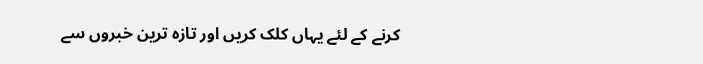کرنے کے لئے یہاں کلک کریں اور تازہ ترین خبروں سے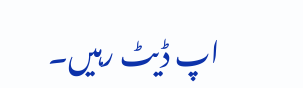اپ ڈیٹ رہیں۔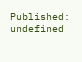Published: undefined